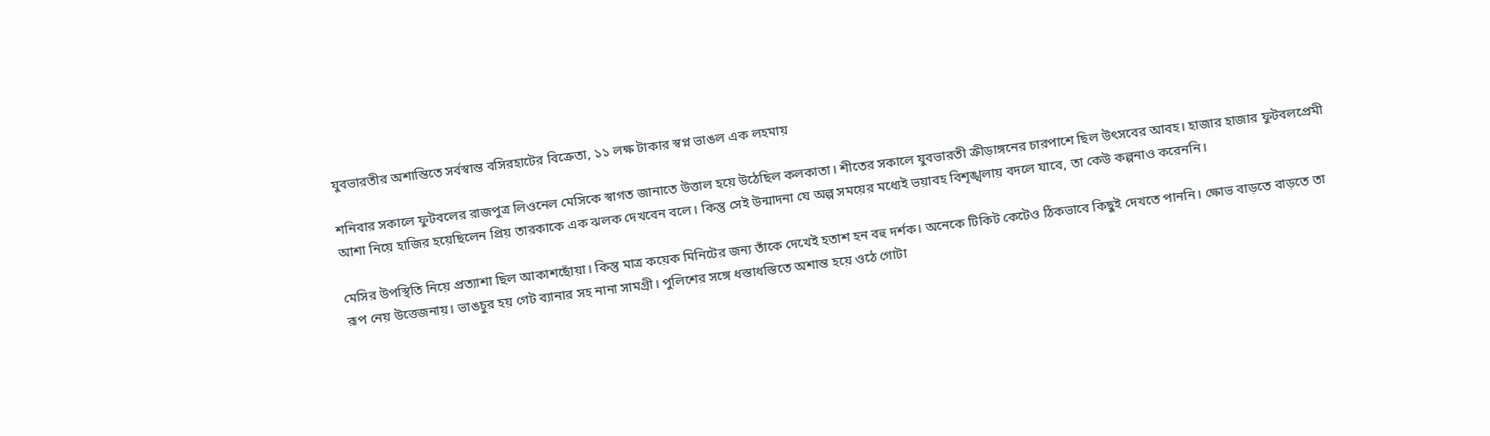যুবভারতীর অশান্তিতে সর্বস্বান্ত বসিরহাটের বিক্রেতা, ১১ লক্ষ টাকার স্বপ্ন ভাঙল এক লহমায়

শনিবার সকালে ফুটবলের রাজপুত্র লিওনেল মেসিকে স্বাগত জানাতে উত্তাল হয়ে উঠেছিল কলকাতা। শীতের সকালে যুবভারতী ক্রীড়াঙ্গনের চারপাশে ছিল উৎসবের আবহ। হাজার হাজার ফুটবলপ্রেমী আশা নিয়ে হাজির হয়েছিলেন প্রিয় তারকাকে এক ঝলক দেখবেন বলে। কিন্তু সেই উন্মাদনা যে অল্প সময়ের মধ্যেই ভয়াবহ বিশৃঙ্খলায় বদলে যাবে, তা কেউ কল্পনাও করেননি।

মেসির উপস্থিতি নিয়ে প্রত্যাশা ছিল আকাশছোঁয়া। কিন্তু মাত্র কয়েক মিনিটের জন্য তাঁকে দেখেই হতাশ হন বহু দর্শক। অনেকে টিকিট কেটেও ঠিকভাবে কিছুই দেখতে পাননি। ক্ষোভ বাড়তে বাড়তে তা রূপ নেয় উত্তেজনায়। ভাঙচুর হয় গেট ব্যানার সহ নানা সামগ্রী। পুলিশের সঙ্গে ধস্তাধস্তিতে অশান্ত হয়ে ওঠে গোটা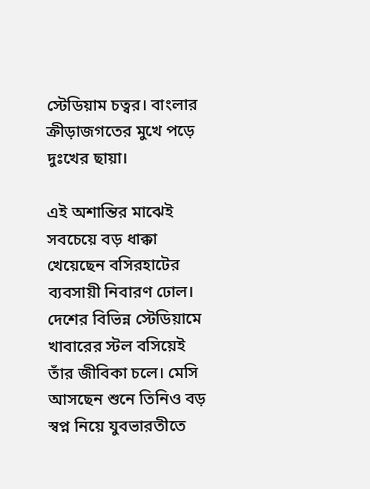স্টেডিয়াম চত্বর। বাংলার ক্রীড়াজগতের মুখে পড়ে দুঃখের ছায়া।

এই অশান্তির মাঝেই সবচেয়ে বড় ধাক্কা খেয়েছেন বসিরহাটের ব্যবসায়ী নিবারণ ঢোল। দেশের বিভিন্ন স্টেডিয়ামে খাবারের স্টল বসিয়েই তাঁর জীবিকা চলে। মেসি আসছেন শুনে তিনিও বড় স্বপ্ন নিয়ে যুবভারতীতে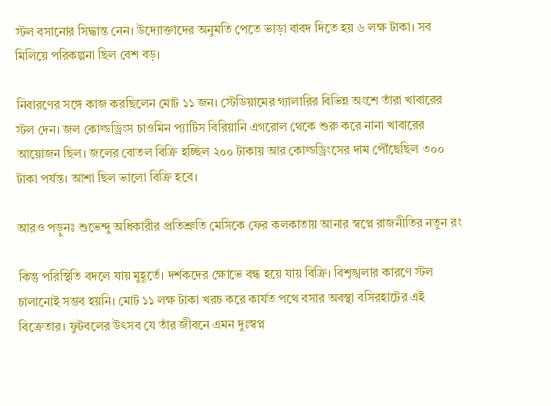স্টল বসানোর সিদ্ধান্ত নেন। উদ্যোক্তাদের অনুমতি পেতে ভাড়া বাবদ দিতে হয় ৬ লক্ষ টাকা। সব মিলিয়ে পরিকল্পনা ছিল বেশ বড়।

নিবারণের সঙ্গে কাজ করছিলেন মোট ১১ জন। স্টেডিয়ামের গ্যালারির বিভিন্ন অংশে তাঁরা খাবারের স্টল দেন। জল কোল্ডড্রিংস চাওমিন প্যাটিস বিরিয়ানি এগরোল থেকে শুরু করে নানা খাবারের আয়োজন ছিল। জলের বোতল বিক্রি হচ্ছিল ২০০ টাকায় আর কোল্ডড্রিংসের দাম পৌঁছেছিল ৩০০ টাকা পর্যন্ত। আশা ছিল ভালো বিক্রি হবে।

আরও পড়ুনঃ শুভেন্দু অধিকারীর প্রতিশ্রুতি মেসিকে ফের কলকাতায় আনার স্বপ্নে রাজনীতির নতুন রং

কিন্তু পরিস্থিতি বদলে যায় মুহূর্তে। দর্শকদের ক্ষোভে বন্ধ হয়ে যায় বিক্রি। বিশৃঙ্খলার কারণে স্টল চালানোই সম্ভব হয়নি। মোট ১১ লক্ষ টাকা খরচ করে কার্যত পথে বসার অবস্থা বসিরহাটের এই বিক্রেতার। ফুটবলের উৎসব যে তাঁর জীবনে এমন দুঃস্বপ্ন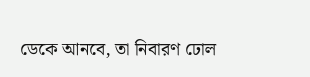ডেকে আনবে, তা নিবারণ ঢোল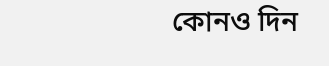কোনও দিন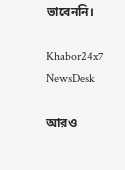ভাবেননি।

Khabor24x7 NewsDesk

আরও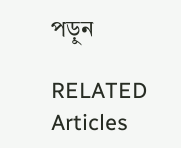পড়ুন

RELATED Articles